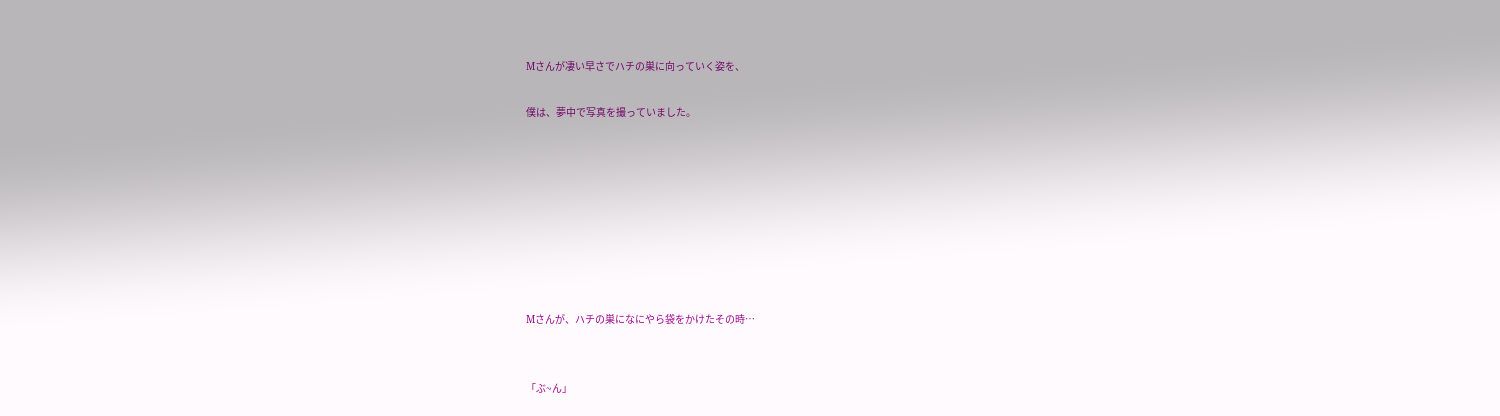Mさんが凄い早さでハチの巣に向っていく姿を、

僕は、夢中で写真を撮っていました。








Mさんが、ハチの巣になにやら袋をかけたその時…


「ぶ~ん」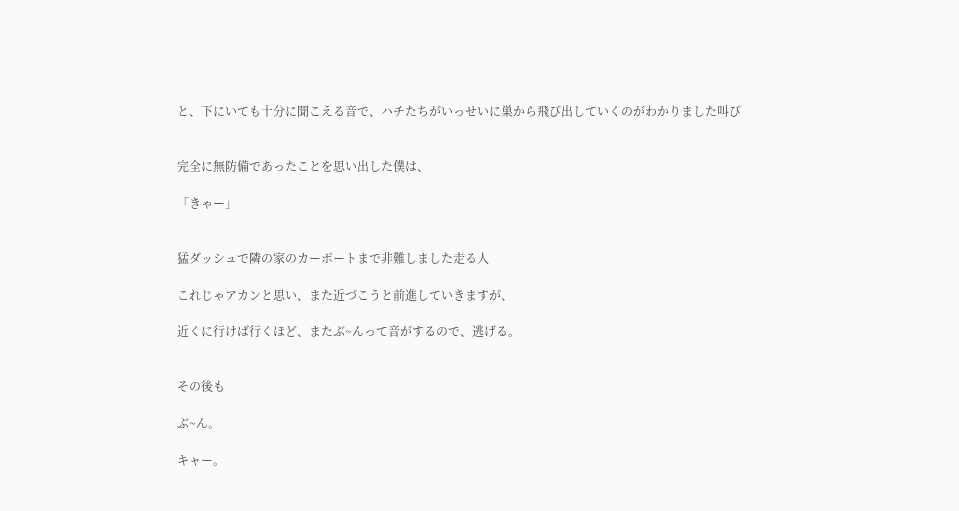と、下にいても十分に聞こえる音で、ハチたちがいっせいに巣から飛び出していくのがわかりました叫び


完全に無防備であったことを思い出した僕は、

「きゃー」


猛ダッシュで隣の家のカーポートまで非難しました走る人

これじゃアカンと思い、また近づこうと前進していきますが、

近くに行けば行くほど、またぶ~んって音がするので、逃げる。


その後も

ぶ~ん。

キャー。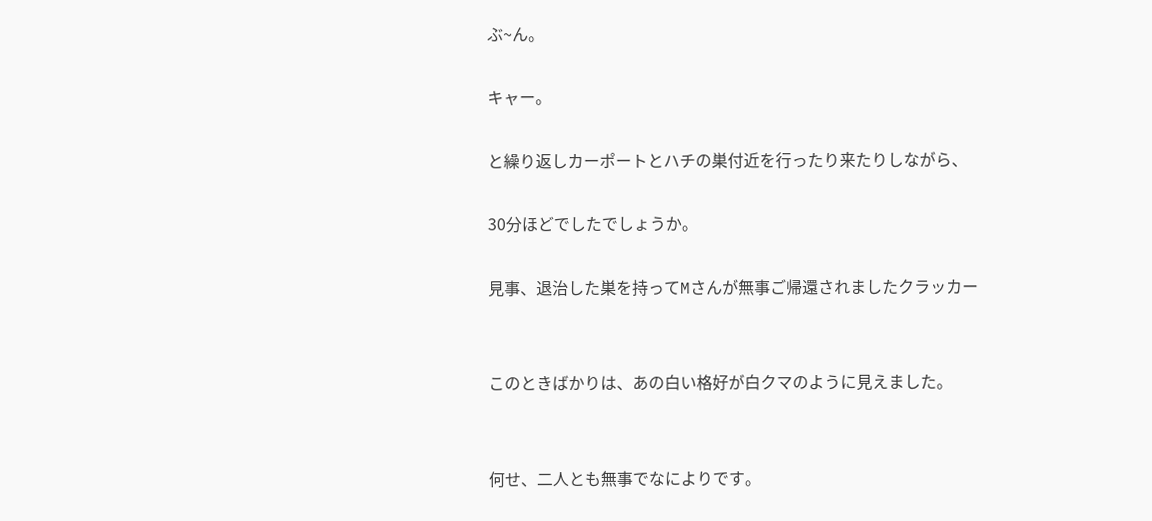ぶ~ん。

キャー。

と繰り返しカーポートとハチの巣付近を行ったり来たりしながら、

30分ほどでしたでしょうか。

見事、退治した巣を持ってMさんが無事ご帰還されましたクラッカー


このときばかりは、あの白い格好が白クマのように見えました。


何せ、二人とも無事でなによりです。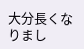大分長くなりまし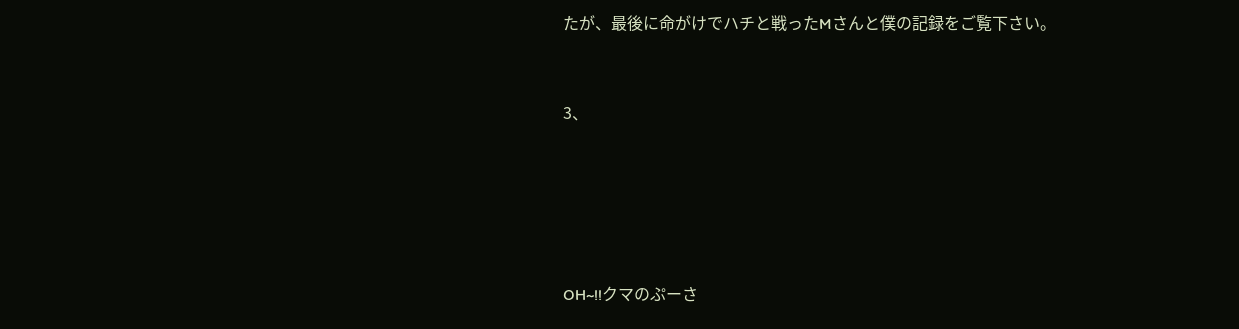たが、最後に命がけでハチと戦ったMさんと僕の記録をご覧下さい。


3、





OH~!!クマのぷーさ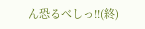ん恐るべしっ!!(終)